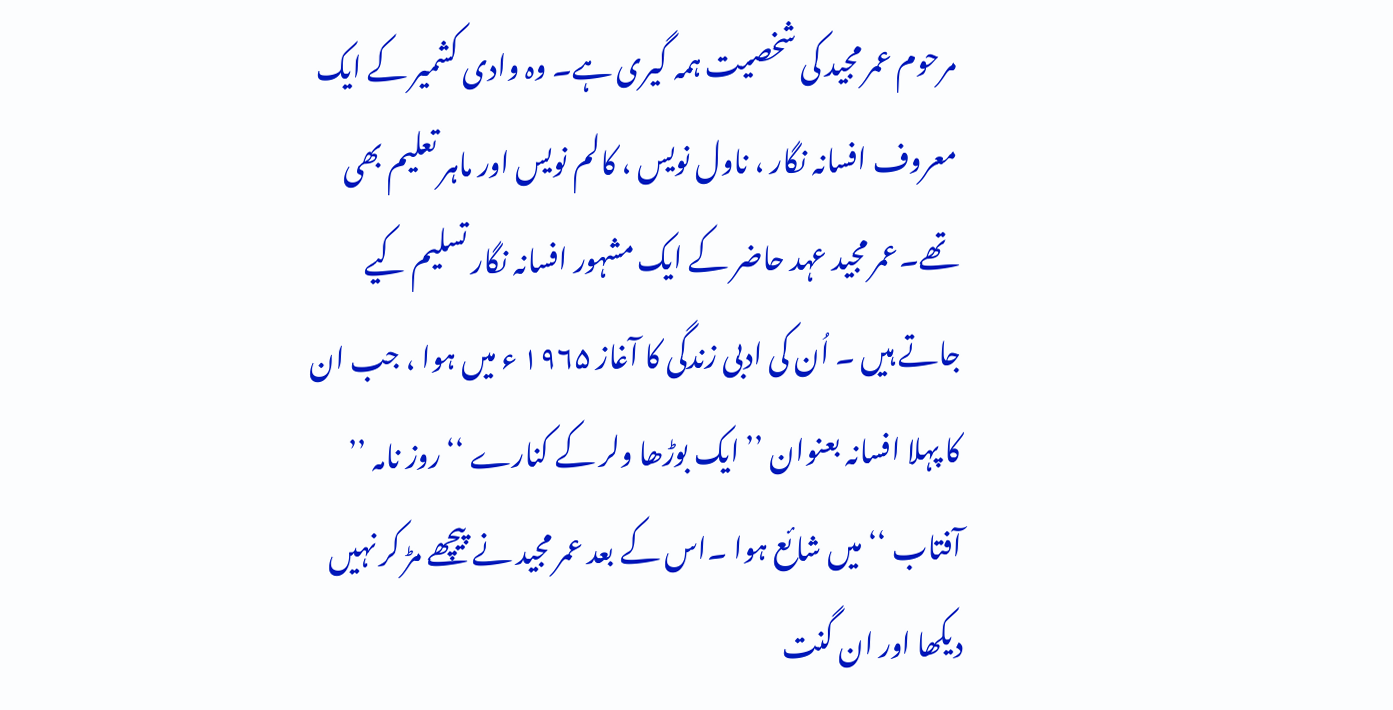مرحوم عمر مجید کی شخصیت ہمہ گیری ہے۔ وہ وادی کشمیر کے ایک معروف افسانہ نگار ، ناول نویس ، کالم نویس اور ماہر تعلیم بھی تھے۔عمر مجید عہد حاضر کے ایک مشہور افسانہ نگار تسلیم کیے جاتے ہیں ۔ اُن کی ادبی زندگی کا آغاز ۱۹۶۵ ء میں ہوا ، جب ان کا پہلا افسانہ بعنوان ’’ ایک بوڑھا ولر کے کنارے ‘‘ روز نامہ ’’ آفتاب ‘‘ میں شائع ہوا ۔اس کے بعد عمر مجید نے پیچھے مڑ کر نہیں دیکھا اور ان گنت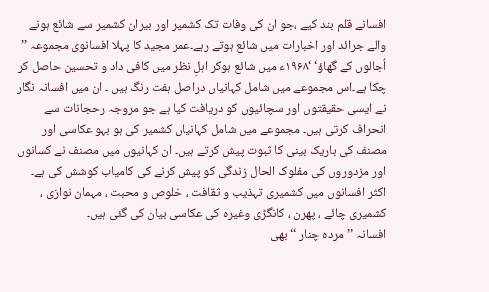افسانے قلم بند کیے ،جو ان کی وفات تک کشمیر اور بیران کشمیر سے شائع ہونے والے جرائد اور اخبارات میں شائع ہوتے رہے۔عمر مجید کا پہلا افسانوی مجموعہ ’’ اُجالوں کے گھاؤ‘ ‘۱۹۶۸ء میں شائع ہوکر اہلِ نظر میں کافی داد و تحسین حاصل کر چکا ہے۔اس مجموعے میں شامل کہانیاں دراصل ہفت رنگ ہیں ۔ ان میں افسانہ نگار نے ایسی حقیقتوں اور سچائیوں کو دریافت کیا ہے جو مروجہ رحجانات سے انحراف کرتی ہیں۔ مجموعے میں شامل کہانیاں کشمیر کی ہو بہو عکاسی اور مصنف کی باریک بینی کا ثبوت پیش کرتے ہیں۔ ان کہانیوں میں مصنف نے کسانوں اور مزدوروں کی مفلوک الحال زندگی کو پیش کرنے کی کامیاب کوشش کی ہے۔ اکثر افسانوں میں کشمیری تہذیب و ثقافت ، خلوص و محبت ، مہمان نوازی ، کشمیری چائے ، پھرن ، کانگڑی وغیرہ کی عکاسی بیان کی گئی ہیں۔
افسانہ ’’ مردہ چنار ‘‘ بھی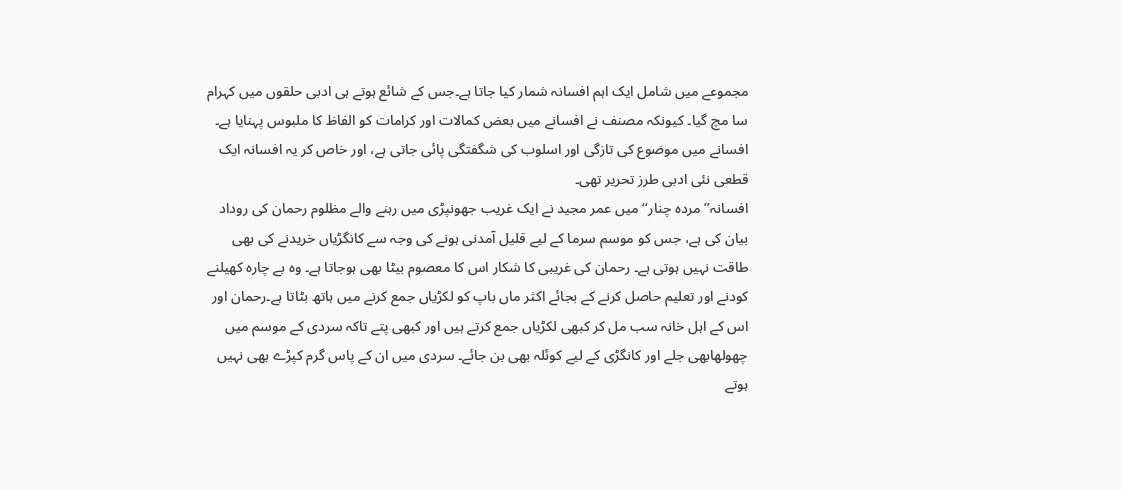مجموعے میں شامل ایک اہم افسانہ شمار کیا جاتا ہے۔جس کے شائع ہوتے ہی ادبی حلقوں میں کہرام سا مچ گیا۔ کیونکہ مصنف نے افسانے میں بعض کمالات اور کرامات کو الفاظ کا ملبوس پہنایا ہے۔ افسانے میں موضوع کی تازگی اور اسلوب کی شگفتگی پائی جاتی ہے، اور خاص کر یہ افسانہ ایک قطعی نئی ادبی طرز تحریر تھی۔
افسانہ’’ مردہ چنار‘‘ میں عمر مجید نے ایک غریب جھونپڑی میں رہنے والے مظلوم رحمان کی روداد بیان کی ہے، جس کو موسم سرما کے لیے قلیل آمدنی ہونے کی وجہ سے کانگڑیاں خریدنے کی بھی طاقت نہیں ہوتی ہے۔ رحمان کی غریبی کا شکار اس کا معصوم بیٹا بھی ہوجاتا ہے۔ وہ بے چارہ کھیلنے کودنے اور تعلیم حاصل کرنے کے بجائے اکثر ماں باپ کو لکڑیاں جمع کرنے میں ہاتھ بٹاتا ہے۔رحمان اور اس کے اہل خانہ سب مل کر کبھی لکڑیاں جمع کرتے ہیں اور کبھی پتے تاکہ سردی کے موسم میں چھولھابھی جلے اور کانگڑی کے لیے کوئلہ بھی بن جائے۔ سردی میں ان کے پاس گرم کپڑے بھی نہیں ہوتے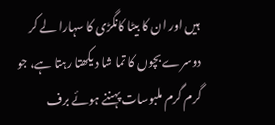ہیں اور ان کا بیٹا کانگڑی کا سہارا لے کر دوسرے بچوں کا تما شا د یکھتا رہتا ہے، جو گرم گرم ملبوسات پہننے ہوئے برف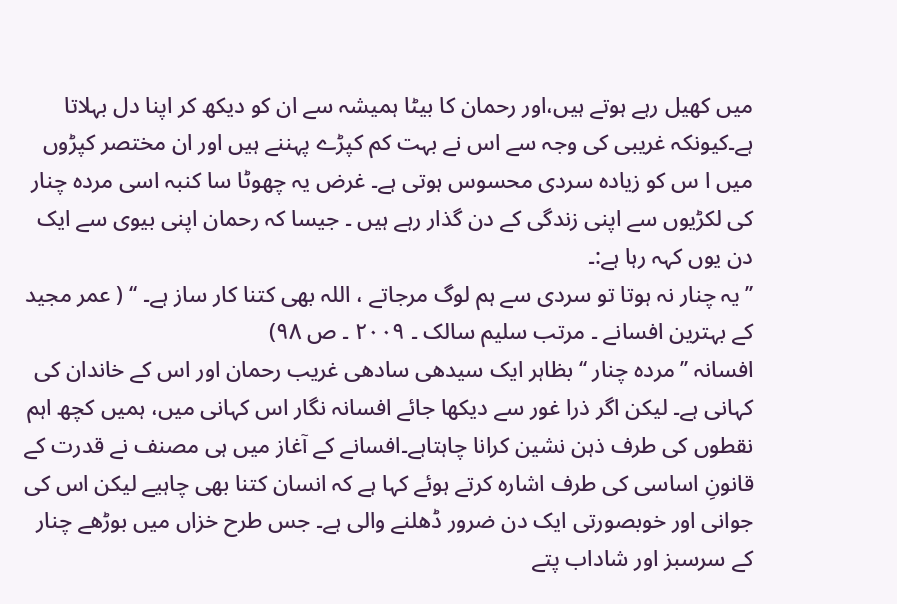میں کھیل رہے ہوتے ہیں،اور رحمان کا بیٹا ہمیشہ سے ان کو دیکھ کر اپنا دل بہلاتا ہے۔کیونکہ غریبی کی وجہ سے اس نے بہت کم کپڑے پہننے ہیں اور ان مختصر کپڑوں میں ا س کو زیادہ سردی محسوس ہوتی ہے۔ غرض یہ چھوٹا سا کنبہ اسی مردہ چنار کی لکڑیوں سے اپنی زندگی کے دن گذار رہے ہیں ۔ جیسا کہ رحمان اپنی بیوی سے ایک دن یوں کہہ رہا ہے:۔
’’ یہ چنار نہ ہوتا تو سردی سے ہم لوگ مرجاتے ، اللہ بھی کتنا کار ساز ہے۔ ‘‘ ( عمر مجید کے بہترین افسانے ۔ مرتب سلیم سالک ۔ ۲۰۰۹ ۔ ص ۹۸)
افسانہ ’’ مردہ چنار ‘‘ بظاہر ایک سیدھی سادھی غریب رحمان اور اس کے خاندان کی کہانی ہے۔ لیکن اگر ذرا غور سے دیکھا جائے افسانہ نگار اس کہانی میں، ہمیں کچھ اہم نقطوں کی طرف ذہن نشین کرانا چاہتاہے۔افسانے کے آغاز میں ہی مصنف نے قدرت کے قانونِ اساسی کی طرف اشارہ کرتے ہوئے کہا ہے کہ انسان کتنا بھی چاہیے لیکن اس کی جوانی اور خوبصورتی ایک دن ضرور ڈھلنے والی ہے۔ جس طرح خزاں میں بوڑھے چنار کے سرسبز اور شاداب پتے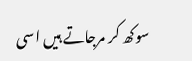سوکھ کر مرجاتے ہیں اسی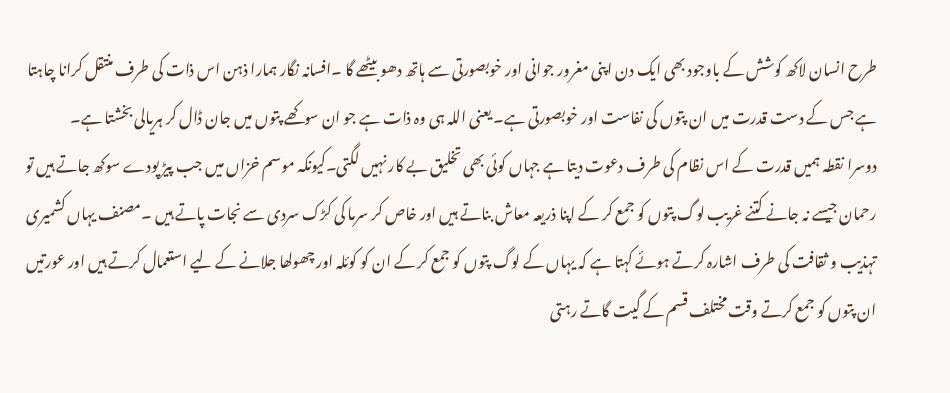طرح انسان لاکھ کوشش کے باوجود بھی ایک دن اپنی مغرور جوانی اور خوبصورتی سے ہاتھ دھو بیٹھے گا ۔افسانہ نگار ہمارا ذہن اس ذات کی طرف منتقل کرانا چاہتا ہے جس کے دست قدرت میں ان پتوں کی نفاست اور خوبصورتی ہے۔ یعنی اللہ ہی وہ ذات ہے جو ان سوکھے پتوں میں جان ڈال کر ہریالی بخشتا ہے۔
دوسرا نقطہ ہمیں قدرت کے اس نظام کی طرف دعوت دیتا ہے جہاں کوئی بھی تخلیق بے کار نہیں لگتی۔کیونکہ موسم خزاں میں جب پیڑ پودے سوکھ جاتے ہیں تو رحمان جیسے نہ جانے کتنے غریب لوگ پتوں کو جمع کر کے اپنا ذریعہ معاش بناتے ہیں اور خاص کر سرما کی کڑک سردی سے نجات پاتے ہیں ۔مصنف یہاں کشمیری تہذیب و ثقافت کی طرف اشارہ کرتے ہوئے کہتا ہے کہ یہاں کے لوگ پتوں کو جمع کر کے ان کو کوئلہ اور چھولھا جلانے کے لیے استعمال کرتے ہیں اور عورتیں ان پتوں کو جمع کرتے وقت مختلف قسم کے گیت گاتے رہتی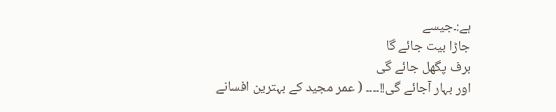ہے:۔جیسے
جاڑا بیت جائے گا
برف پگھل جائے گی
اور بہار آجائے گی!!۔۔۔۔ ( عمر مجید کے بہترین افسانے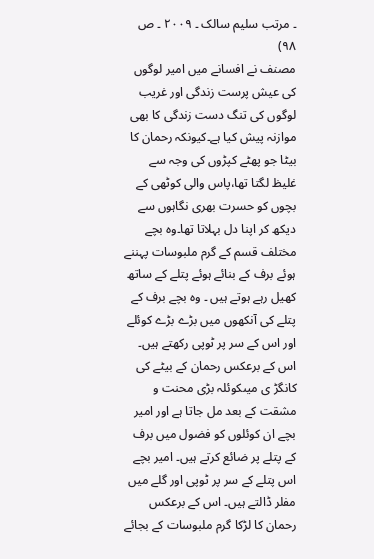۔ مرتب سلیم سالک ۔ ۲۰۰۹ ۔ ص ۹۸)
مصنف نے افسانے میں امیر لوگوں کی عیش پرست زندگی اور غریب لوگوں کی تنگ دست زندگی کا بھی موازنہ پیش کیا ہے۔کیونکہ رحمان کا بیٹا جو پھٹے کپڑوں کی وجہ سے غلیظ لگتا تھا،پاس والی کوٹھی کے بچوں کو حسرت بھری نگاہوں سے دیکھ کر اپنا دل بہلاتا تھا۔وہ بچے مختلف قسم کے گرم ملبوسات پہننے ہوئے برف کے بنائے ہوئے پتلے کے ساتھ کھیل رہے ہوتے ہیں ۔ وہ بچے برف کے پتلے کی آنکھوں میں بڑے بڑے کوئلے اور اس کے سر پر ٹوپی رکھتے ہیں۔ اس کے برعکس رحمان کے بیٹے کی کانگڑ ی میںکوئلہ بڑی محنت و مشقت کے بعد مل جاتا ہے اور امیر بچے ان کوئلوں کو فضول میں برف کے پتلے پر ضائع کرتے ہیں۔ امیر بچے اس پتلے کے سر پر ٹوپی اور گلے میں مفلر ڈالتے ہیں۔ اس کے برعکس رحمان کا لڑکا گرم ملبوسات کے بجائے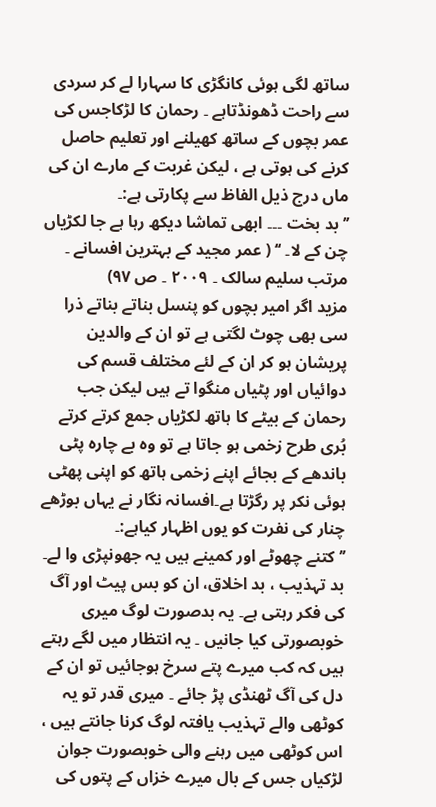ساتھ لگی ہوئی کانگڑی کا سہارا لے کر سردی سے راحت ڈھونڈتاہے ۔ رحمان کا لڑکاجس کی عمر بچوں کے ساتھ کھیلنے اور تعلیم حاصل کرنے کی ہوتی ہے ، لیکن غربت کے مارے ان کی ماں درج ذیل الفاظ سے پکارتی ہے:۔
’’ بد بخت ۔۔۔ ابھی تماشا دیکھ رہا ہے جا لکڑیاں چن کے لا۔ ‘‘ ( عمر مجید کے بہترین افسانے ۔ مرتب سلیم سالک ۔ ۲۰۰۹ ۔ ص ۹۷)
مزید اگر امیر بچوں کو پنسل بناتے بناتے ذرا سی بھی چوٹ لگتی ہے تو ان کے والدین پریشان ہو کر ان کے لئے مختلف قسم کی دوائیاں اور پٹیاں منگوا تے ہیں لیکن جب رحمان کے بیٹے کا ہاتھ لکڑیاں جمع کرتے کرتے بُری طرح زخمی ہو جاتا ہے تو وہ بے چارہ پٹی باندھے کے بجائے اپنے زخمی ہاتھ کو اپنی پھٹی ہوئی نکر پر رگڑتا ہے۔افسانہ نگار نے یہاں بوڑھے چنار کی نفرت کو یوں اظہار کیاہے:۔
’’ کتنے چھوٹے اور کمینے ہیں یہ جھونپڑی وا لے۔ بد تہذیب ، بد اخلاق، ان کو بس پیٹ اور آگ کی فکر رہتی ہے۔ یہ بدصورت لوگ میری خوبصورتی کیا جانیں ۔ یہ انتظار میں لگے رہتے ہیں کہ کب میرے پتے سرخ ہوجائیں تو ان کے دل کی آگ ٹھنڈی پڑ جائے ۔ میری قدر تو یہ کوٹھی والے تہذیب یافتہ لوگ کرنا جانتے ہیں ، اس کوٹھی میں رہنے والی خوبصورت جوان لڑکیاں جس کے بال میرے خزاں کے پتوں کی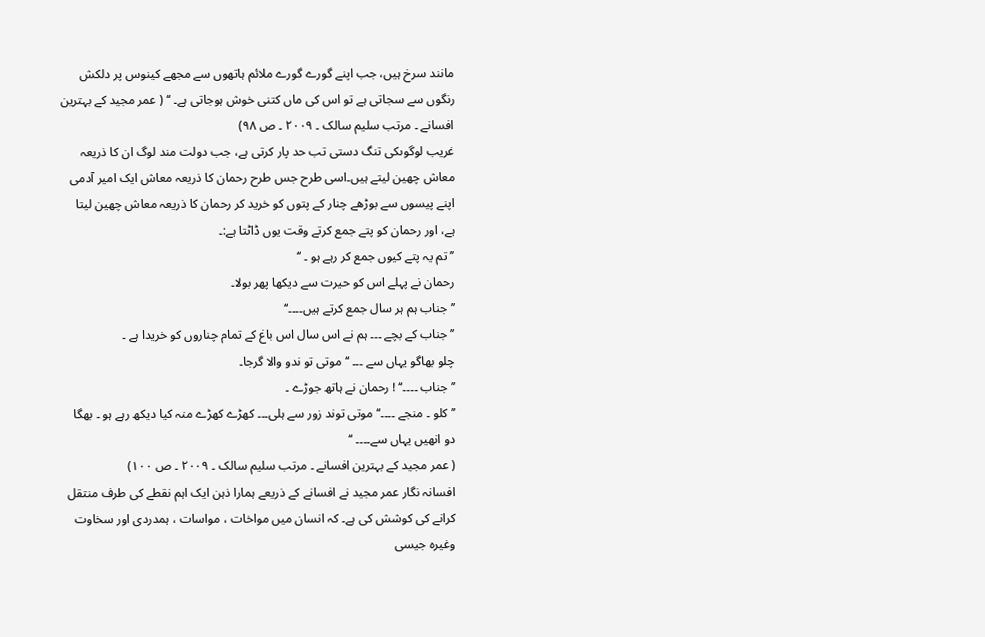مانند سرخ ہیں، جب اپنے گورے گورے ملائم ہاتھوں سے مجھے کینوس پر دلکش رنگوں سے سجاتی ہے تو اس کی ماں کتنی خوش ہوجاتی ہے۔ ‘‘ ( عمر مجید کے بہترین افسانے ۔ مرتب سلیم سالک ۔ ۲۰۰۹ ۔ ص ۹۸)
غریب لوگوںکی تنگ دستی تب حد پار کرتی ہے، جب دولت مند لوگ ان کا ذریعہ معاش چھین لیتے ہیں۔اسی طرح جس طرح رحمان کا ذریعہ معاش ایک امیر آدمی اپنے پیسوں سے بوڑھے چنار کے پتوں کو خرید کر رحمان کا ذریعہ معاش چھین لیتا ہے، اور رحمان کو پتے جمع کرتے وقت یوں ڈاٹتا ہے:۔
’’ تم یہ پتے کیوں جمع کر رہے ہو ۔ ‘‘
رحمان نے پہلے اس کو حیرت سے دیکھا پھر بولا۔
’’ جناب ہم ہر سال جمع کرتے ہیں۔۔۔۔‘‘
’’ جناب کے بچے ۔۔۔ ہم نے اس سال اس باغ کے تمام چناروں کو خریدا ہے ۔
چلو بھاگو یہاں سے ۔۔۔ ‘‘ موتی تو ندو والا گرجا۔
’’ جناب ۔۔۔۔‘‘ ! رحمان نے ہاتھ جوڑے ۔
’’ کلو ۔ منجے ۔۔۔۔‘‘ موتی توند زور سے ہلی۔۔۔ کھڑے کھڑے منہ کیا دیکھ رہے ہو ۔ بھگا دو انھیں یہاں سے۔۔۔۔ ‘‘
( عمر مجید کے بہترین افسانے ۔ مرتب سلیم سالک ۔ ۲۰۰۹ ۔ ص ۱۰۰)
افسانہ نگار عمر مجید نے افسانے کے ذریعے ہمارا ذہن ایک اہم نقطے کی طرف منتقل کرانے کی کوشش کی ہے۔ کہ انسان میں مواخات ، مواسات ، ہمدردی اور سخاوت وغیرہ جیسی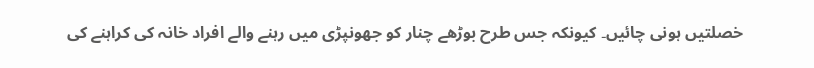خصلتیں ہونی چائیں۔ کیونکہ جس طرح بوڑھے چنار کو جھونپڑی میں رہنے والے افراد خانہ کی کراہنے کی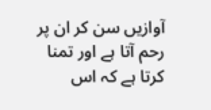آوازیں سن کر ان پر رحم آتا ہے اور تمنا کرتا ہے کہ اس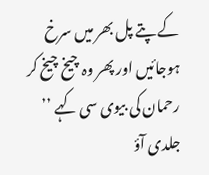کے پتے پل بھر میں سرخ ہوجائیں اور پھر وہ چیخ چیخ کر رحمان کی بیوی سی کہے ’’ جلدی آؤ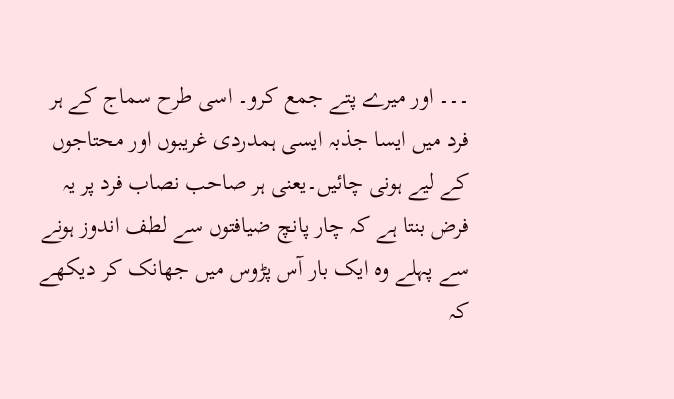۔۔۔ اور میرے پتے جمع کرو۔ اسی طرح سماج کے ہر فرد میں ایسا جذبہ ایسی ہمدردی غریبوں اور محتاجوں کے لیے ہونی چائیں۔یعنی ہر صاحب نصاب فرد پر یہ فرض بنتا ہے کہ چار پانچ ضیافتوں سے لطف اندوز ہونے سے پہلے وہ ایک بار آس پڑوس میں جھانک کر دیکھے کہ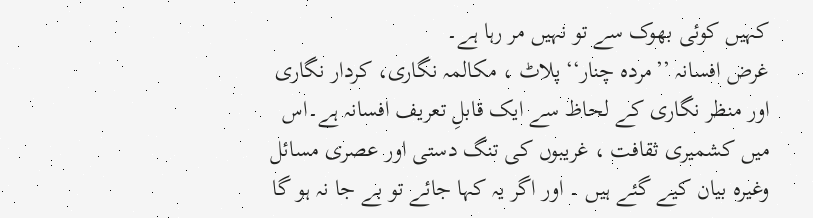کہیں کوئی بھوک سے تو نہیں مر رہا ہے۔
غرض افسانہ ’’مردہ چنار‘‘ پلاٹ ، مکالمہ نگاری، کردار نگاری اور منظر نگاری کے لحاظ سے ایک قابلِ تعریف افسانہ ہے۔اس میں کشمیری ثقافت ، غریبوں کی تنگ دستی اور عصری مسائل وغیرہ بیان کیے گئے ہیں ۔ اور اگر یہ کہا جائے تو بے جا نہ ہو گا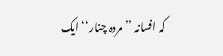کہ افسانہ ’’مردہ چنار‘‘ ایک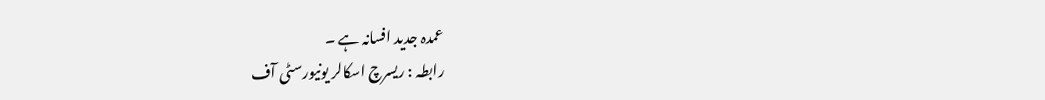عمدہ جدید افسانہ ہے ۔
رابطہ : ریسرچ اسکالر یونیورسٹی آف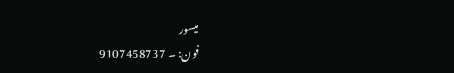میسور
فون: ۔ 9107458737